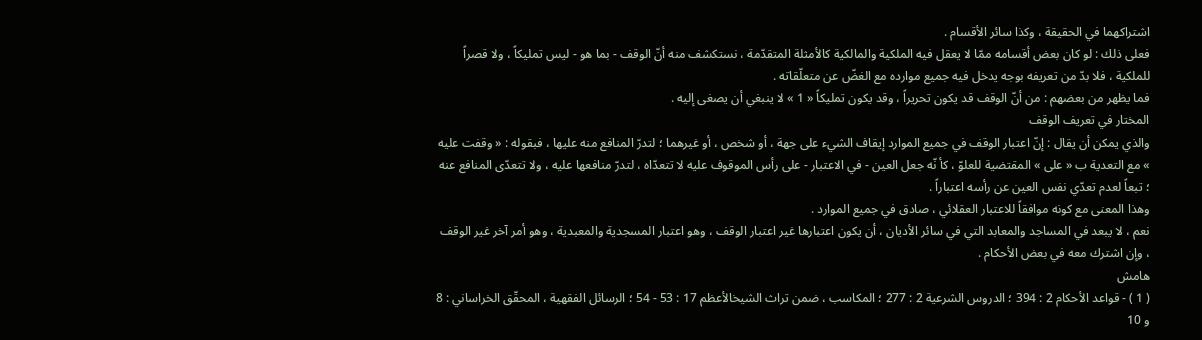اشتراكهما في الحقيقة ، وكذا سائر الأقسام .
فعلى ذلك : لو كان بعض أقسامه ممّا لا يعقل فيه الملكية والمالكية كالأمثلة المتقدّمة ، نستكشف منه أنّ الوقف - بما هو - ليس تمليكاً ، ولا قصراً للملكية ، فلا بدّ من تعريفه بوجه يدخل فيه جميع موارده مع الغضّ عن متعلّقاته .
فما يظهر من بعضهم : من أنّ الوقف قد يكون تحريراً ، وقد يكون تمليكاً « 1 » لا ينبغي أن يصغى إليه .
المختار في تعريف الوقف
والذي يمكن أن يقال : إنّ اعتبار الوقف في جميع الموارد إيقاف الشيء على جهة ، أو شخص ، أو غيرهما ؛ لتدرّ المنافع منه عليها ، فبقوله : « وقفت عليه » مع التعدية ب « على » المقتضية للعلوّ ، كأ نّه جعل العين - في الاعتبار - على رأس الموقوف عليه لا تتعدّاه ، لتدرّ منافعها عليه ، ولا تتعدّى المنافع عنه ؛ تبعاً لعدم تعدّي نفس العين عن رأسه اعتباراً .
وهذا المعنى مع كونه موافقاً للاعتبار العقلائي ، صادق في جميع الموارد .
نعم ، لا يبعد في المساجد والمعابد التي في سائر الأديان ، أن يكون اعتبارها غير اعتبار الوقف ، وهو اعتبار المسجدية والمعبدية ، وهو أمر آخر غير الوقف ، وإن اشترك معه في بعض الأحكام .
هامش
( 1 ) - قواعد الأحكام 2 : 394 ؛ الدروس الشرعية 2 : 277 ؛ المكاسب ، ضمن تراث الشيخالأعظم 17 : 53 - 54 ؛ الرسائل الفقهية ، المحقّق الخراساني : 8 و 10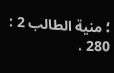؛ منية الطالب 2 : 280 .